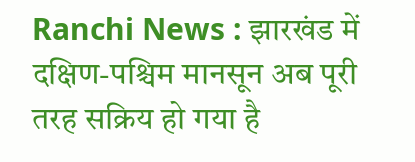Ranchi News : झारखंड में दक्षिण-पश्चिम मानसून अब पूरी तरह सक्रिय हो गया है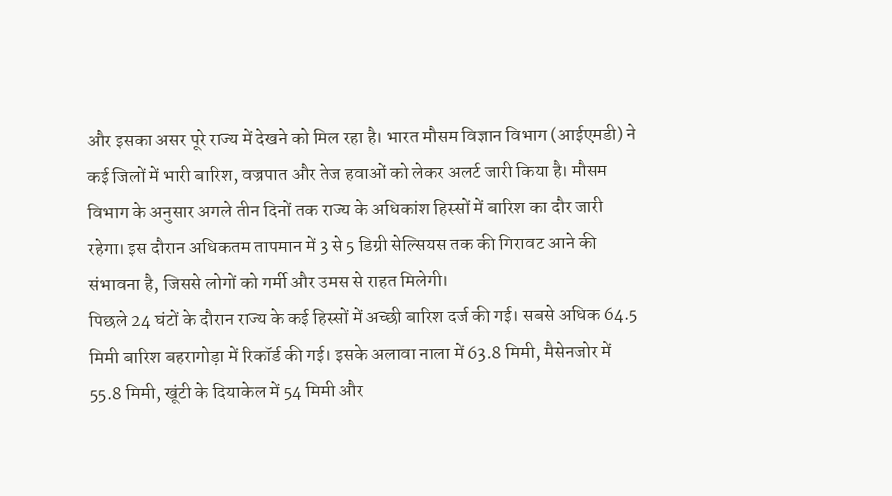और इसका असर पूरे राज्य में देखने को मिल रहा है। भारत मौसम विज्ञान विभाग (आईएमडी) ने कई जिलों में भारी बारिश, वज्रपात और तेज हवाओं को लेकर अलर्ट जारी किया है। मौसम विभाग के अनुसार अगले तीन दिनों तक राज्य के अधिकांश हिस्सों में बारिश का दौर जारी रहेगा। इस दौरान अधिकतम तापमान में 3 से 5 डिग्री सेल्सियस तक की गिरावट आने की संभावना है, जिससे लोगों को गर्मी और उमस से राहत मिलेगी।
पिछले 24 घंटों के दौरान राज्य के कई हिस्सों में अच्छी बारिश दर्ज की गई। सबसे अधिक 64.5 मिमी बारिश बहरागोड़ा में रिकॉर्ड की गई। इसके अलावा नाला में 63.8 मिमी, मैसेनजोर में 55.8 मिमी, खूंटी के दियाकेल में 54 मिमी और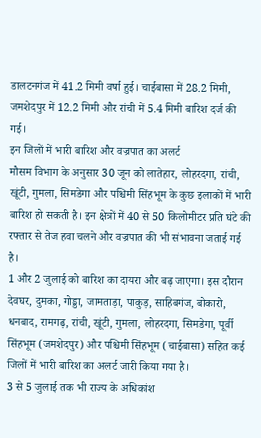डालटनगंज में 41.2 मिमी वर्षा हुई। चाईबासा में 28.2 मिमी, जमशेदपुर में 12.2 मिमी और रांची में 5.4 मिमी बारिश दर्ज की गई।
इन जिलों में भारी बारिश और वज्रपात का अलर्ट
मौसम विभाग के अनुसार 30 जून को लातेहार, लोहरदगा, रांची, खूंटी, गुमला, सिमडेगा और पश्चिमी सिंहभूम के कुछ इलाकों में भारी बारिश हो सकती है। इन क्षेत्रों में 40 से 50 किलोमीटर प्रति घंटे की रफ्तार से तेज हवा चलने और वज्रपात की भी संभावना जताई गई है।
1 और 2 जुलाई को बारिश का दायरा और बढ़ जाएगा। इस दौरान देवघर, दुमका, गोड्डा, जामताड़ा, पाकुड़, साहिबगंज, बोकारो, धनबाद, रामगढ़, रांची, खूंटी, गुमला, लोहरदगा, सिमडेगा, पूर्वी सिंहभूम (जमशेदपुर) और पश्चिमी सिंहभूम (चाईबासा) सहित कई जिलों में भारी बारिश का अलर्ट जारी किया गया है।
3 से 5 जुलाई तक भी राज्य के अधिकांश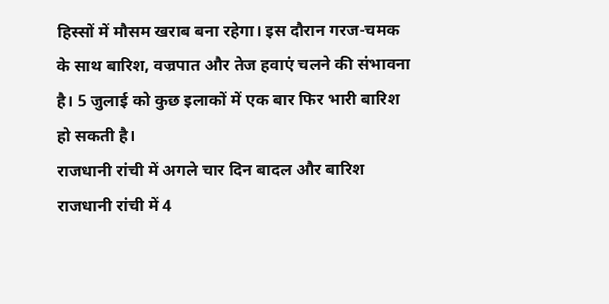हिस्सों में मौसम खराब बना रहेगा। इस दौरान गरज-चमक के साथ बारिश, वज्रपात और तेज हवाएं चलने की संभावना है। 5 जुलाई को कुछ इलाकों में एक बार फिर भारी बारिश हो सकती है।
राजधानी रांची में अगले चार दिन बादल और बारिश
राजधानी रांची में 4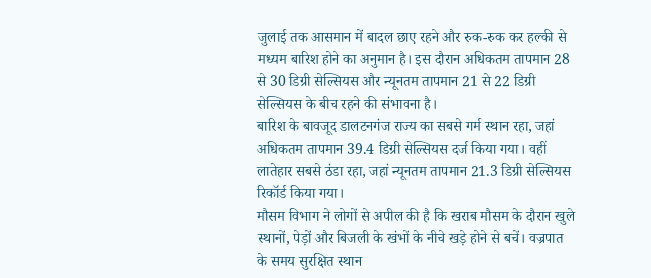जुलाई तक आसमान में बादल छाए रहने और रुक-रुक कर हल्की से मध्यम बारिश होने का अनुमान है। इस दौरान अधिकतम तापमान 28 से 30 डिग्री सेल्सियस और न्यूनतम तापमान 21 से 22 डिग्री सेल्सियस के बीच रहने की संभावना है।
बारिश के बावजूद डालटनगंज राज्य का सबसे गर्म स्थान रहा, जहां अधिकतम तापमान 39.4 डिग्री सेल्सियस दर्ज किया गया। वहीं लातेहार सबसे ठंडा रहा, जहां न्यूनतम तापमान 21.3 डिग्री सेल्सियस रिकॉर्ड किया गया।
मौसम विभाग ने लोगों से अपील की है कि खराब मौसम के दौरान खुले स्थानों, पेड़ों और बिजली के खंभों के नीचे खड़े होने से बचें। वज्रपात के समय सुरक्षित स्थान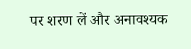पर शरण लें और अनावश्यक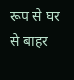रूप से घर से बाहर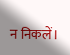न निकलें।